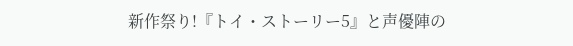新作祭り!『トイ・ストーリー5』と声優陣の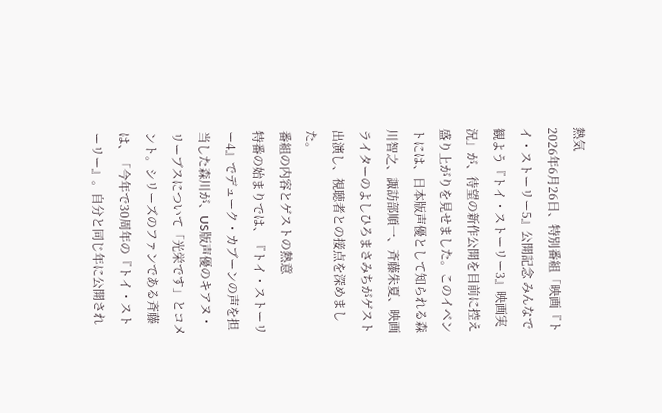熱気
2026年6月26日、特別番組「映画『トイ・ストーリー5』公開記念 みんなで観よう『トイ・ストーリー3』映画実況」が、待望の新作公開を目前に控え盛り上がりを見せました。このイベントには、日本版声優として知られる森川智之、諏訪部順一、斉藤朱夏、映画ライターのよしひろまさみちがゲスト出演し、視聴者との接点を深めました。
番組の内容とゲストの熱意
特番の始まりでは、『トイ・ストーリー4』でデューク・カブーンの声を担当した森川が、US版声優のキアヌ・リーブスについて「光栄です」とコメント。シリーズのファンである斉藤は、「今年で30周年の『トイ・ストーリー』。自分と同じ年に公開され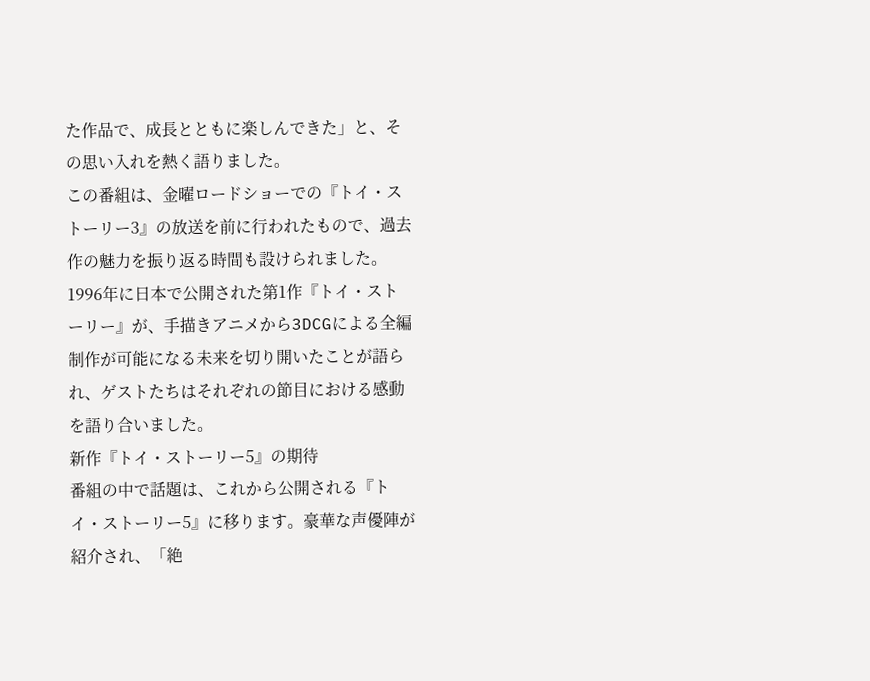た作品で、成長とともに楽しんできた」と、その思い入れを熱く語りました。
この番組は、金曜ロードショーでの『トイ・ストーリー3』の放送を前に行われたもので、過去作の魅力を振り返る時間も設けられました。1996年に日本で公開された第1作『トイ・ストーリー』が、手描きアニメから3DCGによる全編制作が可能になる未来を切り開いたことが語られ、ゲストたちはそれぞれの節目における感動を語り合いました。
新作『トイ・ストーリー5』の期待
番組の中で話題は、これから公開される『トイ・ストーリー5』に移ります。豪華な声優陣が紹介され、「絶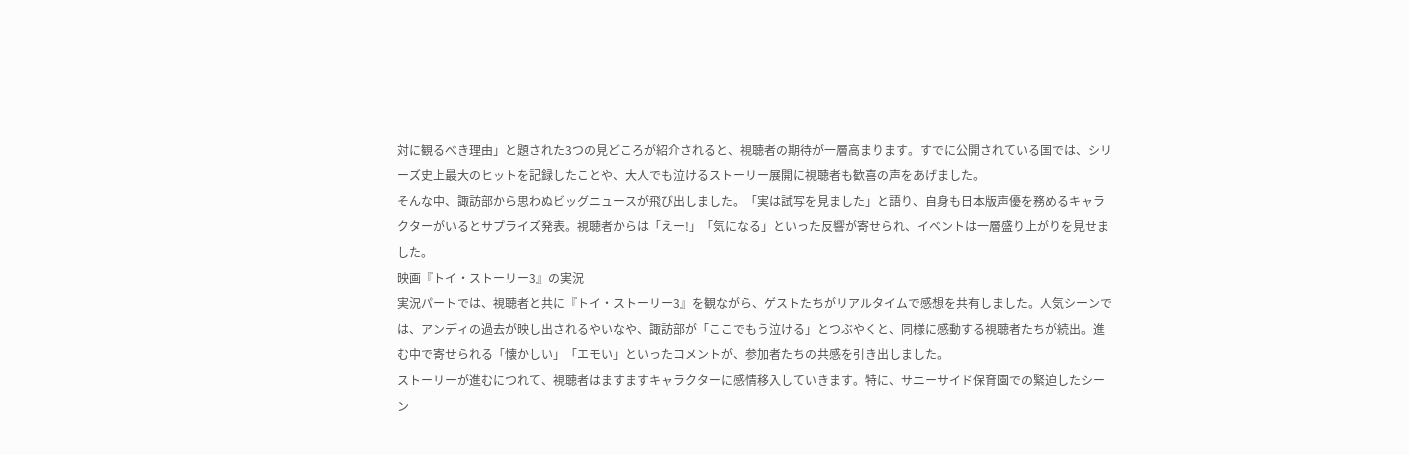対に観るべき理由」と題された3つの見どころが紹介されると、視聴者の期待が一層高まります。すでに公開されている国では、シリーズ史上最大のヒットを記録したことや、大人でも泣けるストーリー展開に視聴者も歓喜の声をあげました。
そんな中、諏訪部から思わぬビッグニュースが飛び出しました。「実は試写を見ました」と語り、自身も日本版声優を務めるキャラクターがいるとサプライズ発表。視聴者からは「えー!」「気になる」といった反響が寄せられ、イベントは一層盛り上がりを見せました。
映画『トイ・ストーリー3』の実況
実況パートでは、視聴者と共に『トイ・ストーリー3』を観ながら、ゲストたちがリアルタイムで感想を共有しました。人気シーンでは、アンディの過去が映し出されるやいなや、諏訪部が「ここでもう泣ける」とつぶやくと、同様に感動する視聴者たちが続出。進む中で寄せられる「懐かしい」「エモい」といったコメントが、参加者たちの共感を引き出しました。
ストーリーが進むにつれて、視聴者はますますキャラクターに感情移入していきます。特に、サニーサイド保育園での緊迫したシーン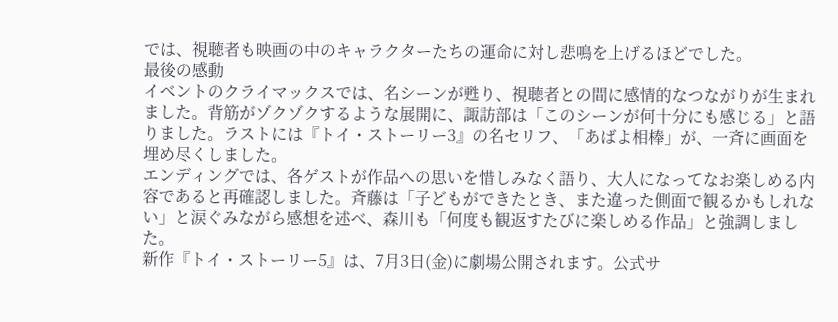では、視聴者も映画の中のキャラクターたちの運命に対し悲鳴を上げるほどでした。
最後の感動
イベントのクライマックスでは、名シーンが甦り、視聴者との間に感情的なつながりが生まれました。背筋がゾクゾクするような展開に、諏訪部は「このシーンが何十分にも感じる」と語りました。ラストには『トイ・ストーリー3』の名セリフ、「あばよ相棒」が、一斉に画面を埋め尽くしました。
エンディングでは、各ゲストが作品への思いを惜しみなく語り、大人になってなお楽しめる内容であると再確認しました。斉藤は「子どもができたとき、また違った側面で観るかもしれない」と涙ぐみながら感想を述べ、森川も「何度も観返すたびに楽しめる作品」と強調しました。
新作『トイ・ストーリー5』は、7月3日(金)に劇場公開されます。公式サ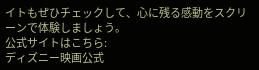イトもぜひチェックして、心に残る感動をスクリーンで体験しましょう。
公式サイトはこちら:
ディズニー映画公式